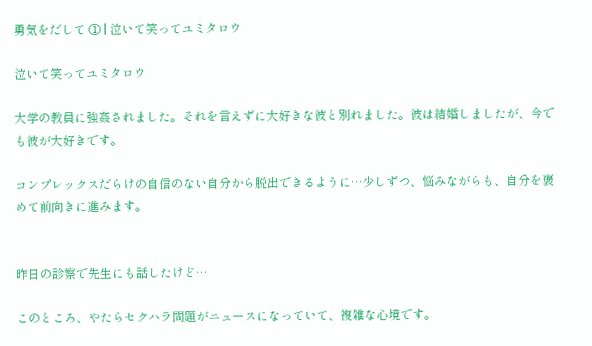勇気をだして ① | 泣いて笑ってユミタロウ

泣いて笑ってユミタロウ

大学の教員に強姦されました。それを言えずに大好きな彼と別れました。彼は結婚しましたが、今でも彼が大好きです。

コンプレックスだらけの自信のない自分から脱出できるように…少しずつ、悩みながらも、自分を褒めて前向きに進みます。


昨日の診察で先生にも話したけど…

このところ、やたらセクハラ問題がニュースになっていて、複雑な心境です。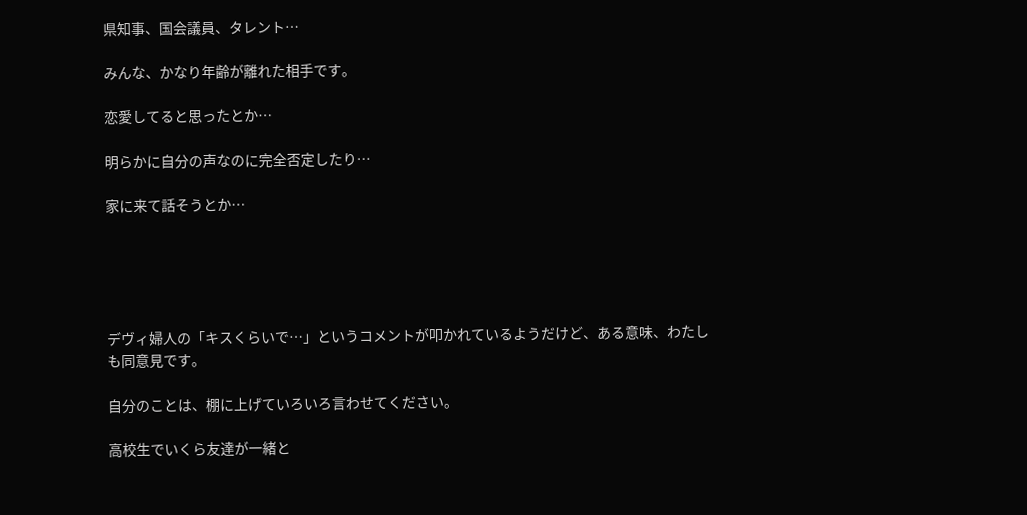県知事、国会議員、タレント…

みんな、かなり年齢が離れた相手です。

恋愛してると思ったとか…

明らかに自分の声なのに完全否定したり…

家に来て話そうとか…





デヴィ婦人の「キスくらいで…」というコメントが叩かれているようだけど、ある意味、わたしも同意見です。

自分のことは、棚に上げていろいろ言わせてください。

高校生でいくら友達が一緒と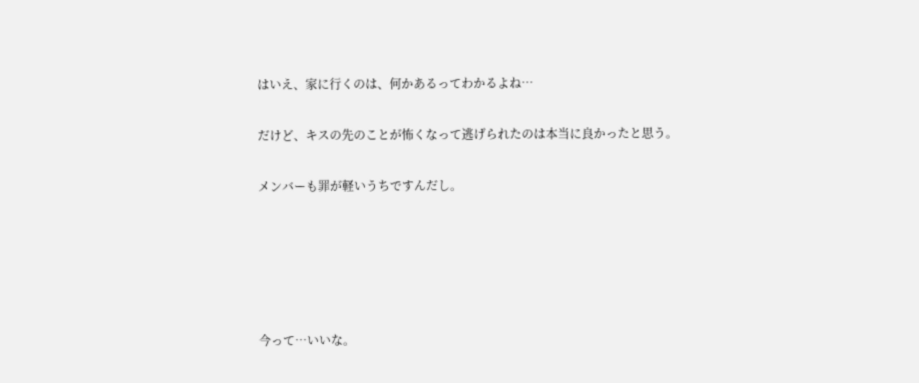はいえ、家に行くのは、何かあるってわかるよね…

だけど、キスの先のことが怖くなって逃げられたのは本当に良かったと思う。

メンバーも罪が軽いうちですんだし。





今って…いいな。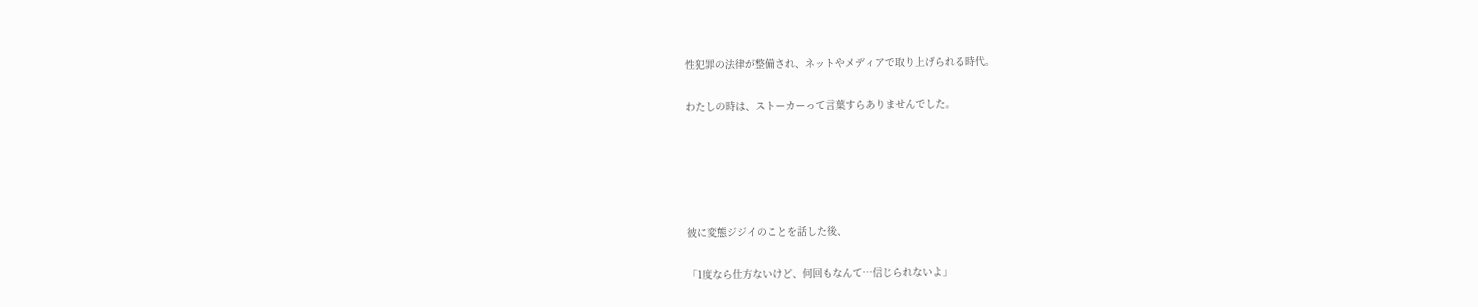性犯罪の法律が整備され、ネットやメディアで取り上げられる時代。

わたしの時は、ストーカーって言葉すらありませんでした。





彼に変態ジジイのことを話した後、

「1度なら仕方ないけど、何回もなんて…信じられないよ」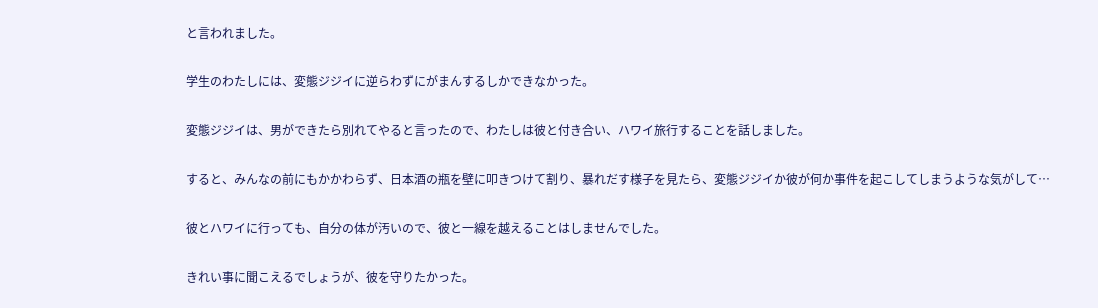と言われました。

学生のわたしには、変態ジジイに逆らわずにがまんするしかできなかった。

変態ジジイは、男ができたら別れてやると言ったので、わたしは彼と付き合い、ハワイ旅行することを話しました。

すると、みんなの前にもかかわらず、日本酒の瓶を壁に叩きつけて割り、暴れだす様子を見たら、変態ジジイか彼が何か事件を起こしてしまうような気がして…

彼とハワイに行っても、自分の体が汚いので、彼と一線を越えることはしませんでした。

きれい事に聞こえるでしょうが、彼を守りたかった。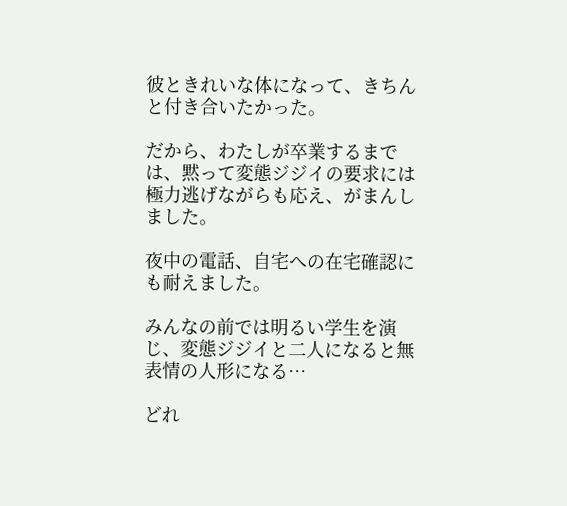彼ときれいな体になって、きちんと付き合いたかった。

だから、わたしが卒業するまでは、黙って変態ジジイの要求には極力逃げながらも応え、がまんしました。

夜中の電話、自宅への在宅確認にも耐えました。

みんなの前では明るい学生を演じ、変態ジジイと二人になると無表情の人形になる…

どれ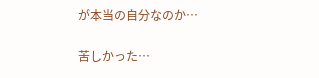が本当の自分なのか…

苦しかった…